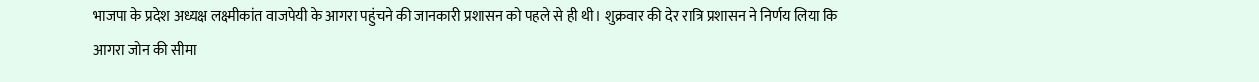भाजपा के प्रदेश अध्यक्ष लक्ष्मीकांत वाजपेयी के आगरा पहुंचने की जानकारी प्रशासन को पहले से ही थी। शुक्रवार की देर रात्रि प्रशासन ने निर्णय लिया कि आगरा जोन की सीमा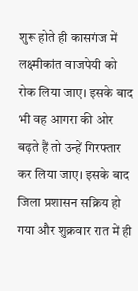शुरू होते ही कासगंज में लक्ष्मीकांत वाजपेयी को रोक लिया जाए। इसके बाद भी वह आगरा की ओर बढ़ते हैं तो उन्हें गिरफ्तार कर लिया जाए। इसके बाद जिला प्रशासन सक्रिय हो गया और शुक्रवार रात में ही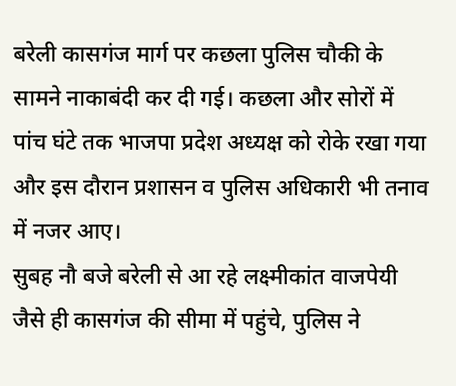बरेली कासगंज मार्ग पर कछला पुलिस चौकी के सामने नाकाबंदी कर दी गई। कछला और सोरों में पांच घंटे तक भाजपा प्रदेश अध्यक्ष को रोके रखा गया और इस दौरान प्रशासन व पुलिस अधिकारी भी तनाव में नजर आए।
सुबह नौ बजे बरेली से आ रहे लक्ष्मीकांत वाजपेयी जैसे ही कासगंज की सीमा में पहुंचे, पुलिस ने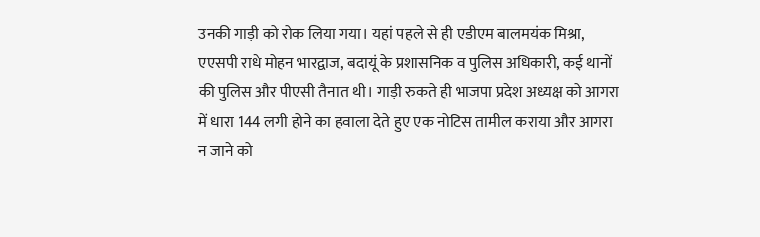उनकी गाड़ी को रोक लिया गया। यहां पहले से ही एडीएम बालमयंक मिश्रा, एएसपी राधे मोहन भारद्वाज, बदायूं के प्रशासनिक व पुलिस अधिकारी, कई थानों की पुलिस और पीएसी तैनात थी। गाड़ी रुकते ही भाजपा प्रदेश अध्यक्ष को आगरा में धारा 144 लगी होने का हवाला देते हुए एक नोटिस तामील कराया और आगरा न जाने को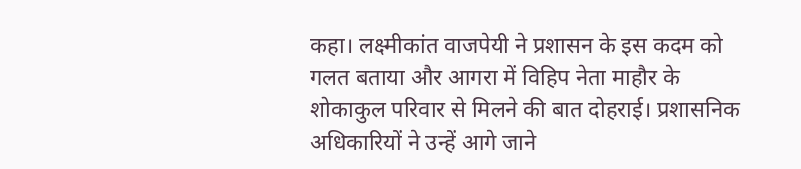कहा। लक्ष्मीकांत वाजपेयी ने प्रशासन के इस कदम को गलत बताया और आगरा में विहिप नेता माहौर के शोकाकुल परिवार से मिलने की बात दोहराई। प्रशासनिक अधिकारियों ने उन्हें आगे जाने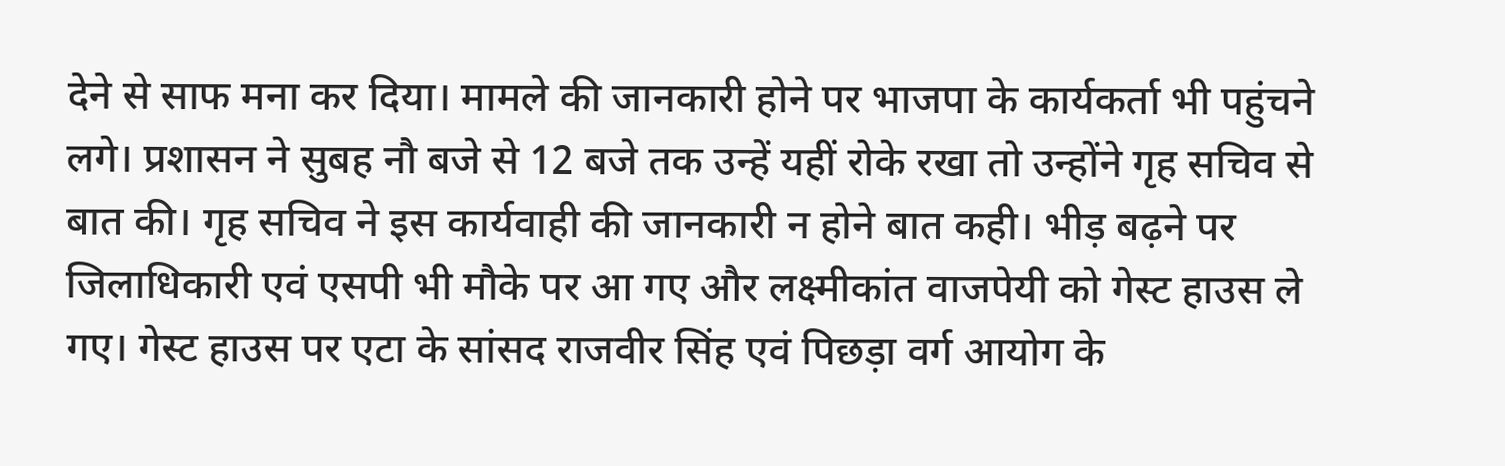देने से साफ मना कर दिया। मामले की जानकारी होने पर भाजपा के कार्यकर्ता भी पहुंचने लगे। प्रशासन ने सुबह नौ बजे से 12 बजे तक उन्हें यहीं रोके रखा तो उन्होंने गृह सचिव से बात की। गृह सचिव ने इस कार्यवाही की जानकारी न होने बात कही। भीड़ बढ़ने पर जिलाधिकारी एवं एसपी भी मौके पर आ गए और लक्ष्मीकांत वाजपेयी को गेस्ट हाउस ले गए। गेस्ट हाउस पर एटा के सांसद राजवीर सिंह एवं पिछड़ा वर्ग आयोग के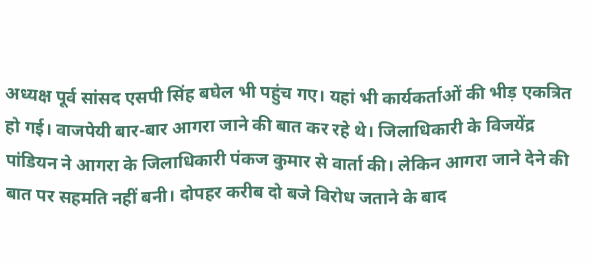अध्यक्ष पूर्व सांसद एसपी सिंह बघेल भी पहुंच गए। यहां भी कार्यकर्ताओं की भीड़ एकत्रित हो गई। वाजपेयी बार-बार आगरा जाने की बात कर रहे थे। जिलाधिकारी के विजयेंद्र पांडियन ने आगरा के जिलाधिकारी पंकज कुमार से वार्ता की। लेकिन आगरा जाने देने की बात पर सहमति नहीं बनी। दोपहर करीब दो बजे विरोध जताने के बाद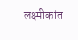लक्ष्मीकांत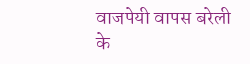वाजपेयी वापस बरेली के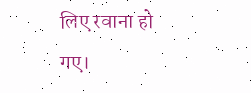लिए रवाना हो गए।